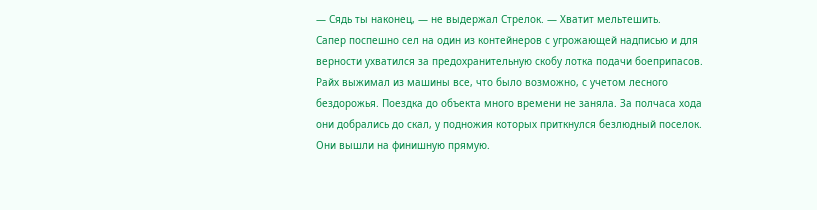— Сядь ты наконец, — не выдержал Стрелок. — Хватит мельтешить.
Сапер поспешно сел на один из контейнеров с угрожающей надписью и для верности ухватился за предохранительную скобу лотка подачи боеприпасов.
Райх выжимал из машины все, что было возможно, с учетом лесного бездорожья. Поездка до объекта много времени не заняла. За полчаса хода они добрались до скал, у подножия которых приткнулся безлюдный поселок.
Они вышли на финишную прямую.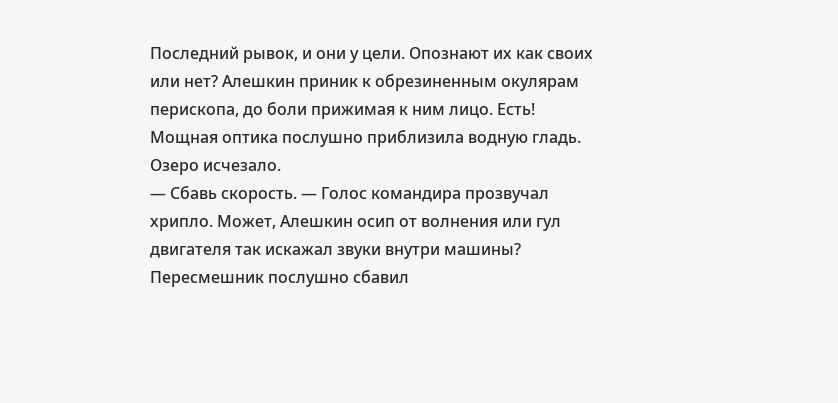Последний рывок, и они у цели. Опознают их как своих или нет? Алешкин приник к обрезиненным окулярам перископа, до боли прижимая к ним лицо. Есть!
Мощная оптика послушно приблизила водную гладь. Озеро исчезало.
— Сбавь скорость. — Голос командира прозвучал хрипло. Может, Алешкин осип от волнения или гул двигателя так искажал звуки внутри машины?
Пересмешник послушно сбавил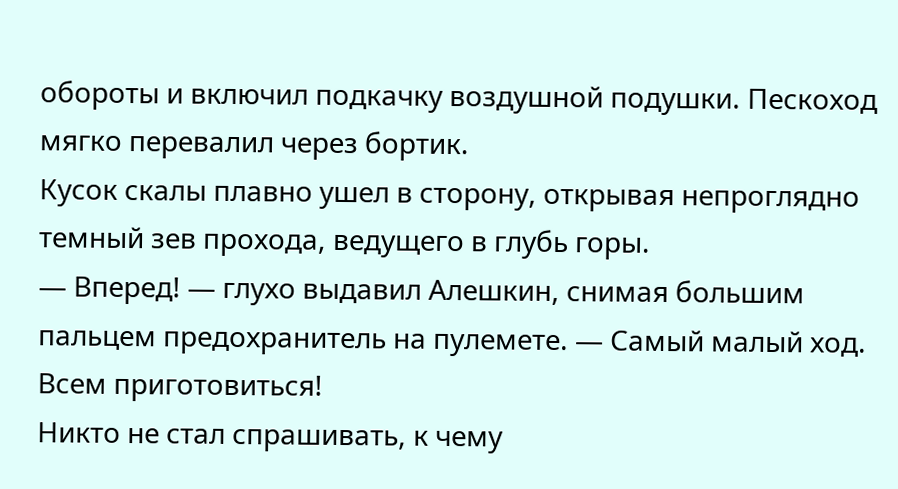обороты и включил подкачку воздушной подушки. Пескоход мягко перевалил через бортик.
Кусок скалы плавно ушел в сторону, открывая непроглядно темный зев прохода, ведущего в глубь горы.
— Вперед! — глухо выдавил Алешкин, снимая большим пальцем предохранитель на пулемете. — Самый малый ход. Всем приготовиться!
Никто не стал спрашивать, к чему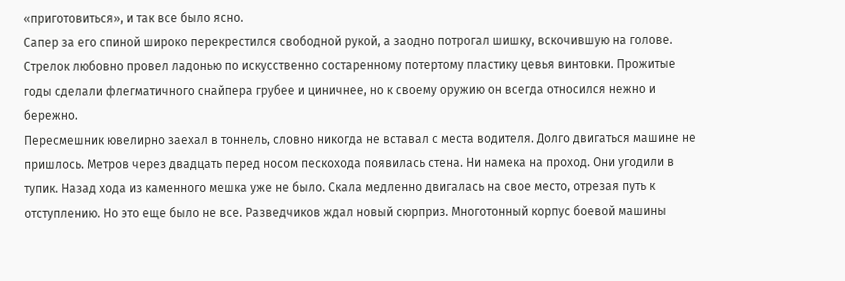«приготовиться», и так все было ясно.
Сапер за его спиной широко перекрестился свободной рукой, а заодно потрогал шишку, вскочившую на голове. Стрелок любовно провел ладонью по искусственно состаренному потертому пластику цевья винтовки. Прожитые годы сделали флегматичного снайпера грубее и циничнее, но к своему оружию он всегда относился нежно и бережно.
Пересмешник ювелирно заехал в тоннель, словно никогда не вставал с места водителя. Долго двигаться машине не пришлось. Метров через двадцать перед носом пескохода появилась стена. Ни намека на проход. Они угодили в тупик. Назад хода из каменного мешка уже не было. Скала медленно двигалась на свое место, отрезая путь к отступлению. Но это еще было не все. Разведчиков ждал новый сюрприз. Многотонный корпус боевой машины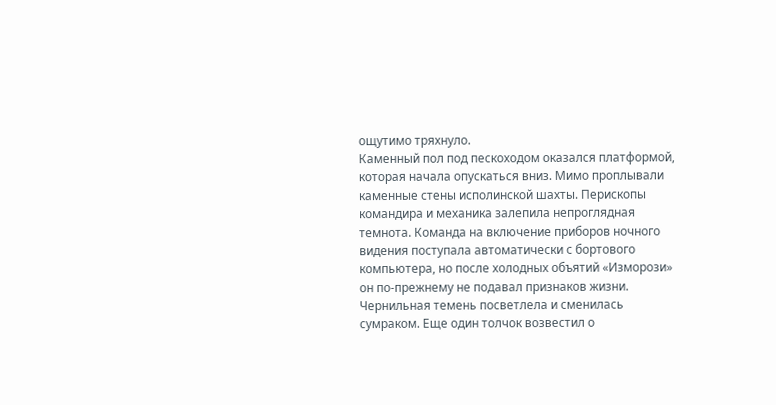ощутимо тряхнуло.
Каменный пол под пескоходом оказался платформой, которая начала опускаться вниз. Мимо проплывали каменные стены исполинской шахты. Перископы командира и механика залепила непроглядная темнота. Команда на включение приборов ночного видения поступала автоматически с бортового компьютера, но после холодных объятий «Изморози» он по-прежнему не подавал признаков жизни.
Чернильная темень посветлела и сменилась сумраком. Еще один толчок возвестил о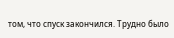том, что спуск закончился. Трудно было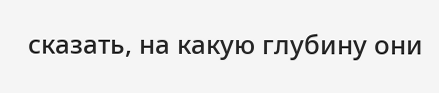сказать, на какую глубину они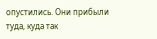опустились. Они прибыли туда, куда так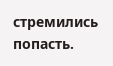стремились попасть.